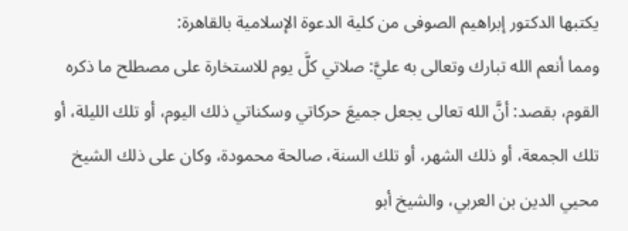يكتبها الدكتور إبراهيم الصوفى من كلية الدعوة الإسلامية بالقاهرة:
ومما أنعم الله تبارك وتعالى به عليَّ: صلاتي كلَّ يوم للاستخارة على مصطلح ما ذكره القوم، بقصد: أنَّ الله تعالى يجعل جميعَ حركاتي وسكناتي ذلك اليوم، أو تلك الليلة، أو تلك الجمعة، أو ذلك الشهر، أو تلك السنة، صالحة محمودة، وكان على ذلك الشيخ محيي الدين بن العربي، والشيخ أبو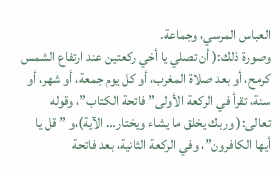العباس المرسي، وجماعة.
وصورة ذلك:( أن تصلي يا أخي ركعتين عند ارتفاع الشمس كرمح، أو بعد صلاة المغرب، أو كل يوم جمعة، أو شهر، أو سنة، تقرأ في الركعة الأولى” فاتحة الكتاب”، وقوله تعالى:( وربك يخلق ما يشاء ويختار… الآية)،و ” قل يا أيها الكافرون”، وفي الركعة الثانية، بعد فاتحة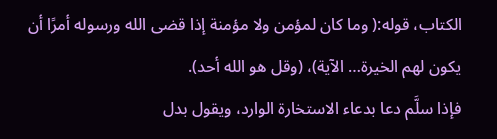الكتاب، قوله:( وما كان لمؤمن ولا مؤمنة إذا قضى الله ورسوله أمرًا أن يكون لهم الخيرة… الآية)، (وقل هو الله أحد).
فإذا سلَّم دعا بدعاء الاستخارة الوارد، ويقول بدل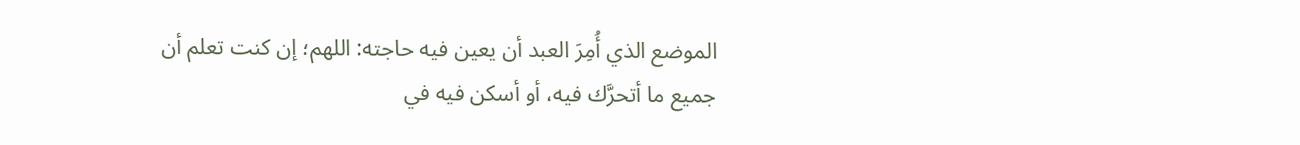الموضع الذي أُمِرَ العبد أن يعين فيه حاجته: اللهم؛ إن كنت تعلم أن جميع ما أتحرَّك فيه، أو أسكن فيه في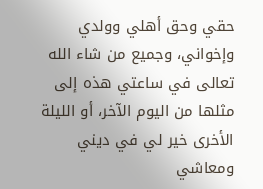حقي وحق أهلي وولدي وإخواني، وجميع من شاء الله تعالى في ساعتي هذه إلى مثلها من اليوم الآخر، أو الليلة الأخرى خير لي في ديني ومعاشي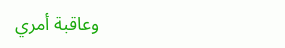وعاقبة أمري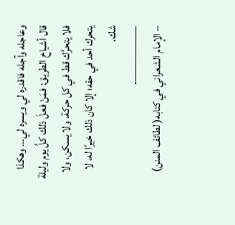وعاجله وآجله فاقدره لي ويسره لي… وهكذا
قال أشياخ الطريق: فمَنْ فعلَ ذلك كلَّ يوم وليلة فلا يتحرَّك قط في كل حركة، ولا يسكن، ولا يتحرك أحد في حقه؛ إلا كان ذلك خيرًا له، لا شك.
—————-
– الإمام الشعراني في كتابه( لطائف المنن)